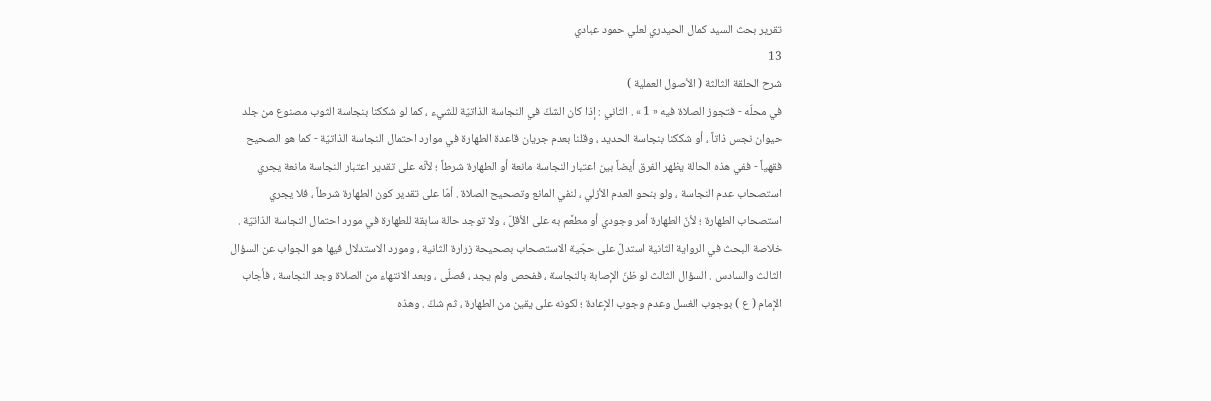تقرير بحث السيد كمال الحيدري لعلي حمود عبادي
13
شرح الحلقة الثالثة ( الأصول العملية )
في محلّه - فتجوز الصلاة فيه « 1 » . الثاني : إذا كان الشكّ في النجاسة الذاتيّة للشيء ، كما لو شككنا بنجاسة الثوب مصنوع من جلد حيوان نجس ذاتاً ، أو شككنا بنجاسة الحديد ، وقلنا بعدم جريان قاعدة الطهارة في موارد احتمال النجاسة الذاتيّة - كما هو الصحيح فقهياً - ففي هذه الحالة يظهر الفرق أيضاً بين اعتبار النجاسة مانعة أو الطهارة شرطاً ؛ لأنّه على تقدير اعتبار النجاسة مانعة يجري استصحاب عدم النجاسة ، ولو بنحو العدم الأزلي ، لنفي المانع وتصحيح الصلاة . أمّا على تقدير كون الطهارة شرطاً ، فلا يجري استصحاب الطهارة ؛ لأنّ الطهارة أمر وجودي أو مطعَّم به على الأقلّ ، ولا توجد حالة سابقة للطهارة في مورد احتمال النجاسة الذاتيّة . خلاصة البحث في الرواية الثانية استدلّ على حجّية الاستصحاب بصحيحة زرارة الثانية ، ومورد الاستدلال فيها هو الجواب عن السؤال الثالث والسادس . السؤال الثالث لو ظنّ الإصابة بالنجاسة ، ففحص ولم يجد ، فصلّى ، وبعد الانتهاء من الصلاة وجد النجاسة ، فأجاب الإمام ( ع ) بوجوب الغسل وعدم وجوب الإعادة ؛ لكونه على يقين من الطهارة ، ثم شكّ . وهذه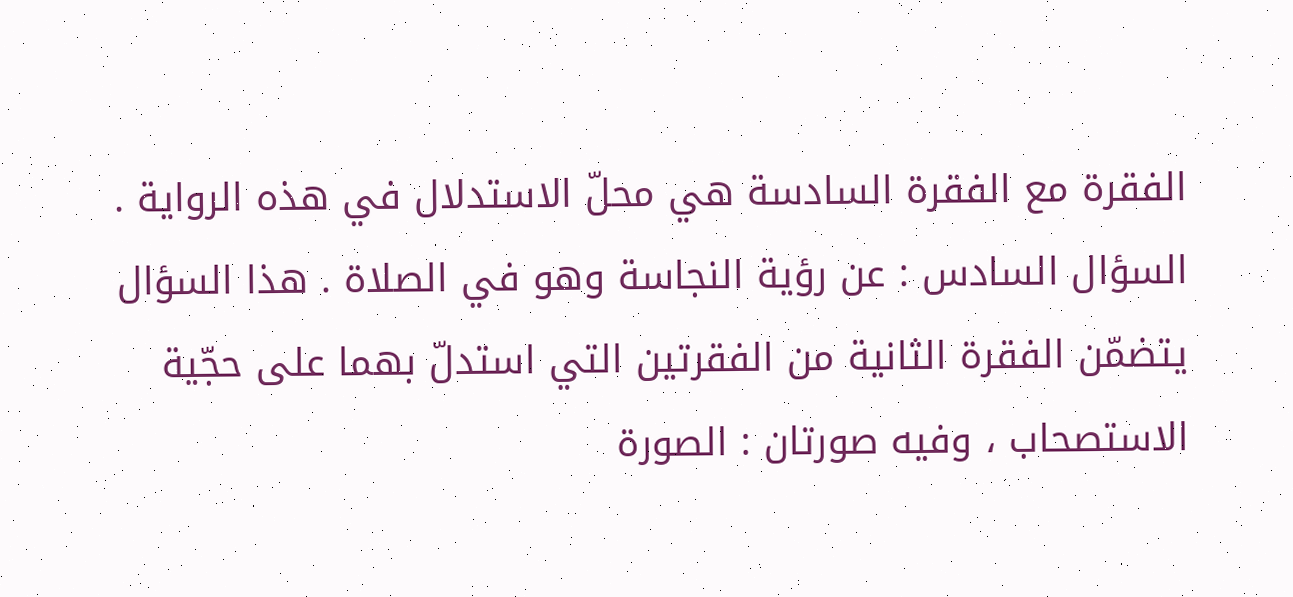الفقرة مع الفقرة السادسة هي محلّ الاستدلال في هذه الرواية . السؤال السادس : عن رؤية النجاسة وهو في الصلاة . هذا السؤال يتضمّن الفقرة الثانية من الفقرتين التي استدلّ بهما على حجّية الاستصحاب ، وفيه صورتان : الصورة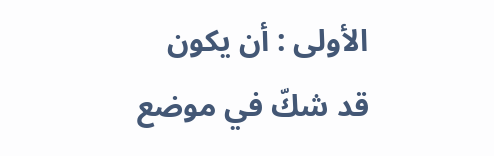الأولى : أن يكون قد شكّ في موضع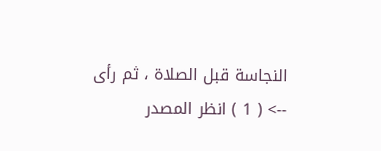النجاسة قبل الصلاة ، ثم رأى
--> ( 1 ) انظر المصدر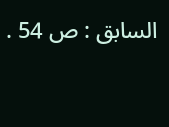السابق : ص 54 .